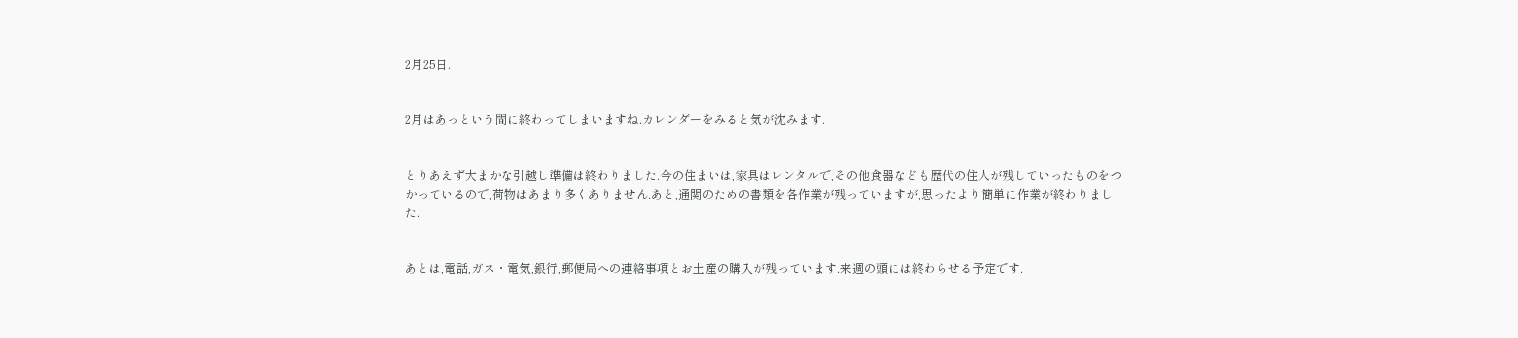2月25日.


2月はあっという間に終わってしまいますね.カレンダーをみると気が沈みます.


とりあえず大まかな引越し準備は終わりました.今の住まいは,家具はレンタルで,その他食器なども歴代の住人が残していったものをつかっているので,荷物はあまり多くありません.あと,通関のための書類を各作業が残っていますが,思ったより簡単に作業が終わりました.


あとは,電話,ガス・電気,銀行,郵便局への連絡事項とお土産の購入が残っています.来週の頭には終わらせる予定です.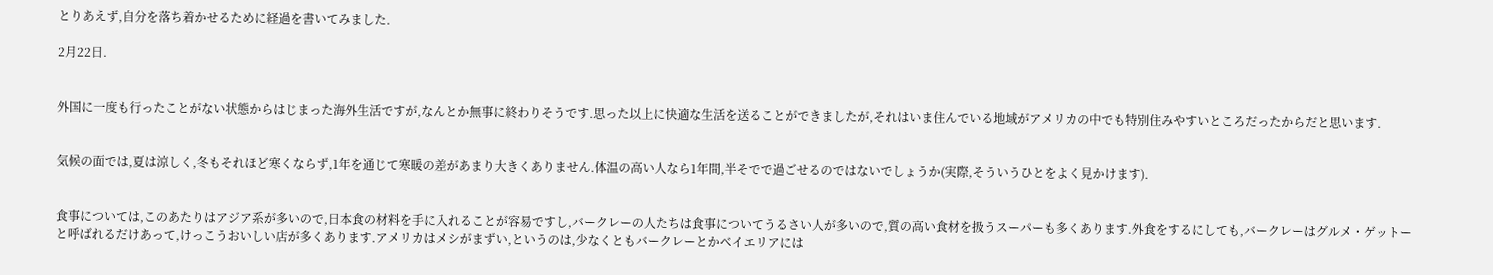とりあえず,自分を落ち着かせるために経過を書いてみました.

2月22日.


外国に一度も行ったことがない状態からはじまった海外生活ですが,なんとか無事に終わりそうです.思った以上に快適な生活を送ることができましたが,それはいま住んでいる地域がアメリカの中でも特別住みやすいところだったからだと思います.


気候の面では,夏は涼しく,冬もそれほど寒くならず,1年を通じて寒暖の差があまり大きくありません.体温の高い人なら1年間,半そでで過ごせるのではないでしょうか(実際,そういうひとをよく見かけます).


食事については,このあたりはアジア系が多いので,日本食の材料を手に入れることが容易ですし,バークレーの人たちは食事についてうるさい人が多いので,質の高い食材を扱うスーパーも多くあります.外食をするにしても,バークレーはグルメ・ゲットーと呼ばれるだけあって,けっこうおいしい店が多くあります.アメリカはメシがまずい,というのは,少なくともバークレーとかベイエリアには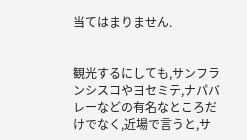当てはまりません.


観光するにしても,サンフランシスコやヨセミテ,ナパバレーなどの有名なところだけでなく,近場で言うと,サ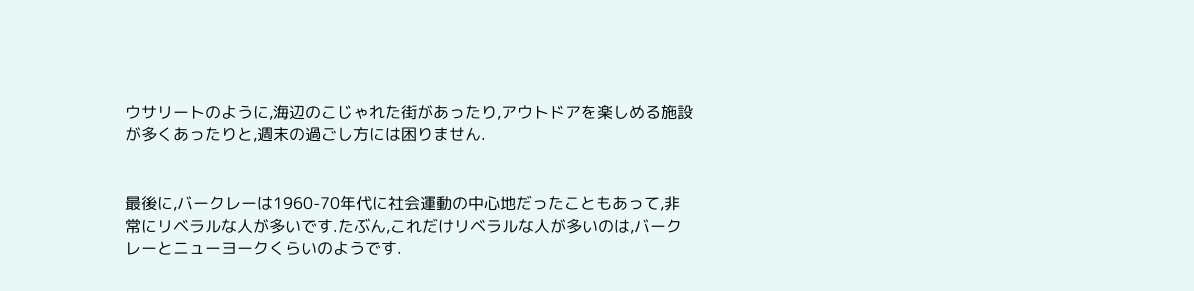ウサリートのように,海辺のこじゃれた街があったり,アウトドアを楽しめる施設が多くあったりと,週末の過ごし方には困りません.


最後に,バークレーは1960-70年代に社会運動の中心地だったこともあって,非常にリベラルな人が多いです.たぶん,これだけリベラルな人が多いのは,バークレーとニューヨークくらいのようです.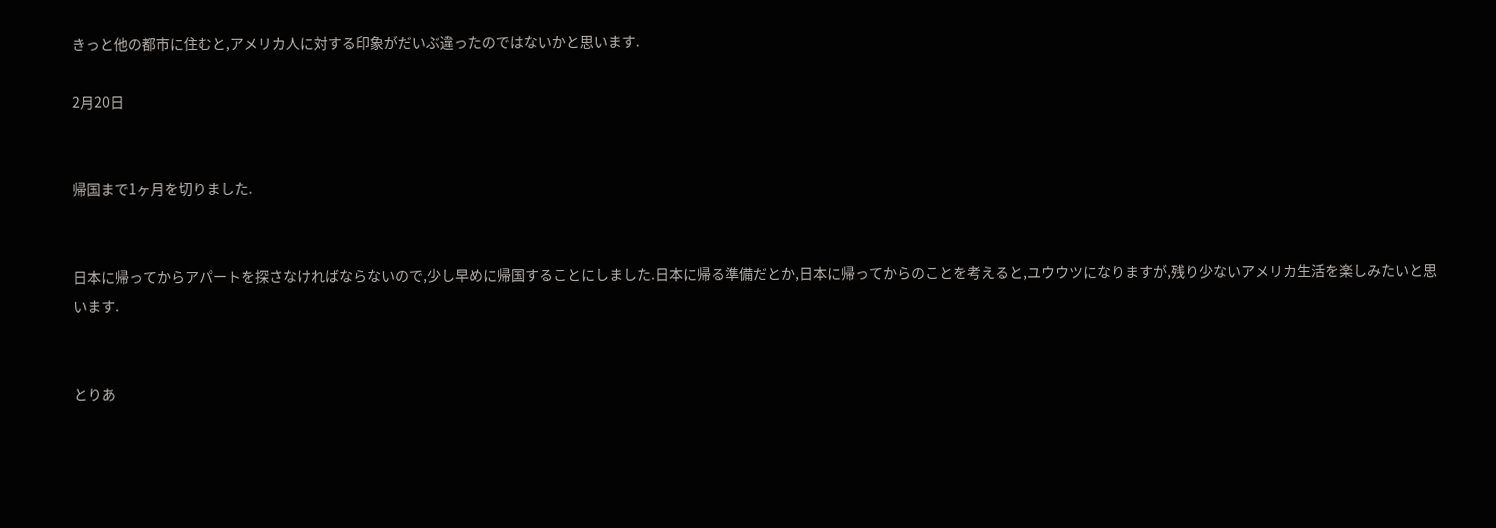きっと他の都市に住むと,アメリカ人に対する印象がだいぶ違ったのではないかと思います.

2月20日


帰国まで1ヶ月を切りました.


日本に帰ってからアパートを探さなければならないので,少し早めに帰国することにしました.日本に帰る準備だとか,日本に帰ってからのことを考えると,ユウウツになりますが,残り少ないアメリカ生活を楽しみたいと思います.


とりあ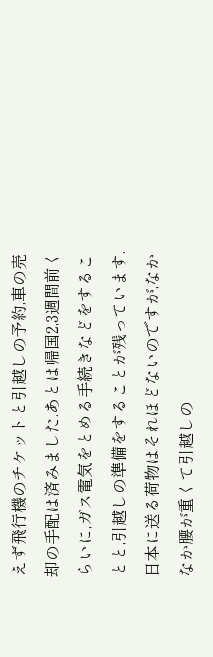えず飛行機のチケットと引越しの予約,車の売却の手配は済みました.あとは帰国2,3週間前くらいに,ガス電気をとめる手続きなどをすることと,引越しの準備をすることが残っています.日本に送る荷物はそれほどないのですが,なかなか腰が重くて引越しの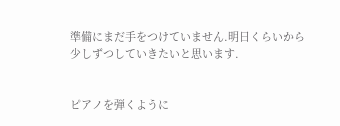準備にまだ手をつけていません.明日くらいから少しずつしていきたいと思います.


ピアノを弾くように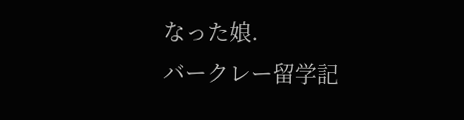なった娘.
バークレー留学記